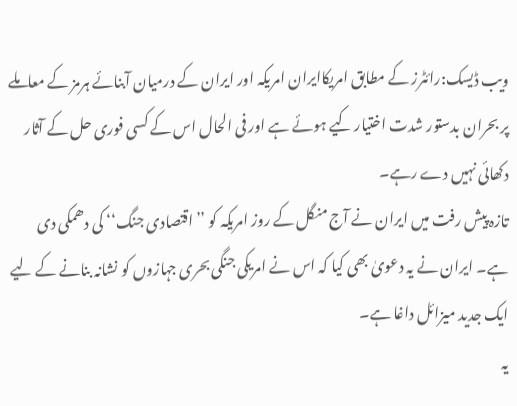ویب ڈیسک:رائٹرز کے مطابق امریکاایران امریکہ اور ایران کے درمیان آبنائے ہرمز کے معاملے پر بحران بدستور شدت اختیار کیے ہوئے ہے اور فی الحال اس کے کسی فوری حل کے آثار دکھائی نہیں دے رہے۔
تازہ پیش رفت میں ایران نے آج منگل کے روز امریکہ کو ’’اقتصادی جنگ‘‘ کی دھمکی دی ہے۔ ایران نے یہ دعویٰ بھی کیا کہ اس نے امریکی جنگی بحری جہازوں کو نشانہ بنانے کے لیے ایک جدید میزائل داغا ہے۔
یہ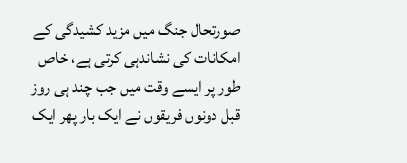صورتحال جنگ میں مزید کشیدگی کے امکانات کی نشاندہی کرتی ہے، خاص طور پر ایسے وقت میں جب چند ہی روز قبل دونوں فریقوں نے ایک بار پھر ایک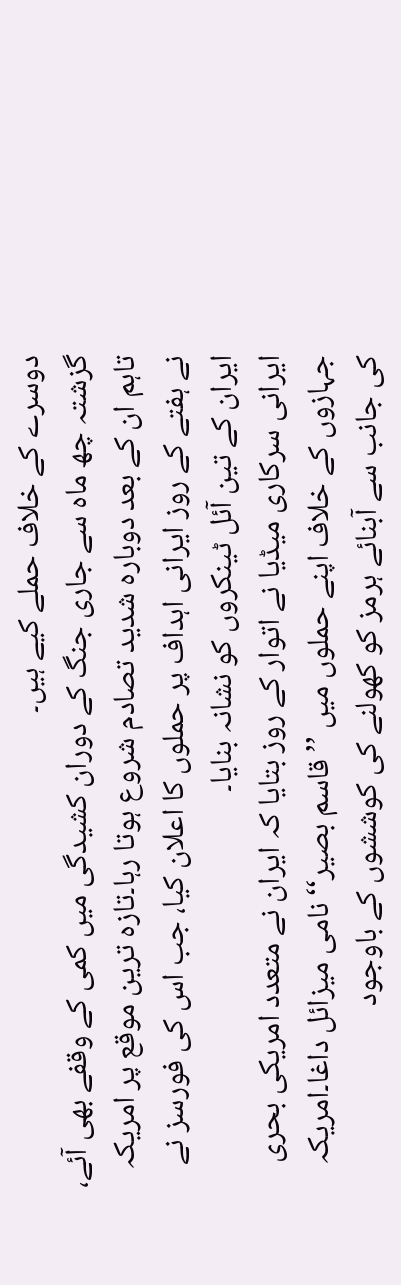دوسرے کے خلاف حملے کیے ہیں۔
گزشتہ چھ ماہ سے جاری جنگ کے دوران کشیدگی میں کمی کے وقفے بھی آئے، تاہم ان کے بعد دوبارہ شدید تصادم شروع ہوتا رہا۔تازہ ترین موقع پر امریکہ نے ہفتے کے روز ایرانی اہداف پر حملوں کا اعلان کیا، جب اس کی فورسز نے ایران کے تین آئل ٹینکروں کو نشانہ بنایا۔
ایرانی سرکاری میڈیا نے اتوار کے روز بتایا کہ ایران نے متعدد امریکی بحری جہازوں کے خلاف اپنے حملوں میں ’’قاسم بصیر‘‘ نامی میزائل داغا۔امریکہ کی جانب سے آبنائے ہرمز کو کھولنے کی کوششوں کے باوجود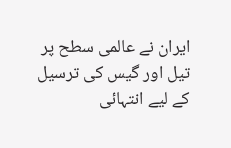ایران نے عالمی سطح پر تیل اور گیس کی ترسیل کے لیے انتہائی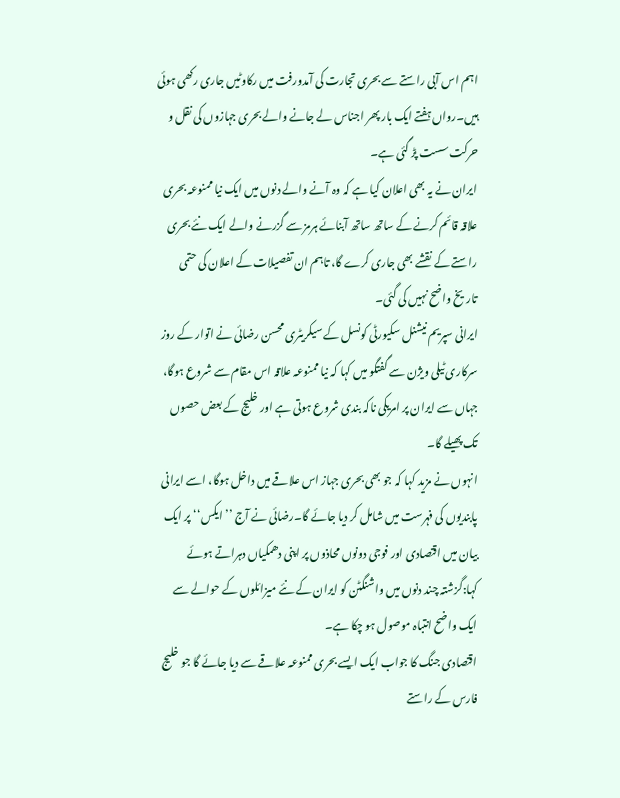اہم اس آبی راستے سے بحری تجارت کی آمدورفت میں رکاوٹیں جاری رکھی ہوئی ہیں۔رواں ہفتے ایک بار پھر اجناس لے جانے والے بحری جہازوں کی نقل و حرکت سست پڑ گئی ہے۔
ایران نے یہ بھی اعلان کیا ہے کہ وہ آنے والے دنوں میں ایک نیا ممنوعہ بحری علاقہ قائم کرنے کے ساتھ ساتھ آبنائے ہرمز سے گزرنے والے ایک نئے بحری راستے کے نقشے بھی جاری کرے گا، تاہم ان تفصیلات کے اعلان کی حتمی تاریخ واضح نہیں کی گئی۔
ایرانی سپریم نیشنل سکیورٹی کونسل کے سیکریٹری محسن رضائی نے اتوار کے روز سرکاری ٹیلی ویژن سے گفتگو میں کہا کہ نیا ممنوعہ علاقہ اس مقام سے شروع ہوگا، جہاں سے ایران پر امریکی ناکہ بندی شروع ہوتی ہے اور خلیج کے بعض حصوں تک پھیلے گا۔
انہوں نے مزید کہا کہ جو بھی بحری جہاز اس علاقے میں داخل ہوگا، اسے ایرانی پابندیوں کی فہرست میں شامل کر دیا جائے گا۔رضائی نے آج ’’ایکس‘‘ پر ایک بیان میں اقتصادی اور فوجی دونوں محاذوں پر اپنی دھمکیاں دہراتے ہوئے کہا:گزشتہ چند دنوں میں واشنگٹن کو ایران کے نئے میزائلوں کے حوالے سے ایک واضح انتباہ موصول ہو چکا ہے۔
اقتصادی جنگ کا جواب ایک ایسے بحری ممنوعہ علاقے سے دیا جائے گا جو خلیج فارس کے راستے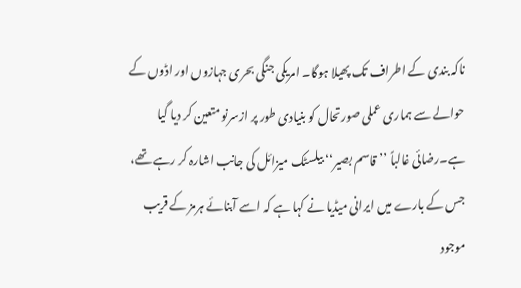ناکہ بندی کے اطراف تک پھیلا ہوگا۔ امریکی جنگی بحری جہازوں اور اڈوں کے حوالے سے ہماری عملی صورتحال کو بنیادی طور پر ازسرنو متعین کر دیا گیا ہے۔رضائی غالباً ’’قاسم بصیر‘‘ بیلسٹک میزائل کی جانب اشارہ کر رہے تھے، جس کے بارے میں ایرانی میڈیا نے کہا ہے کہ اسے آبنائے ہرمز کے قریب موجود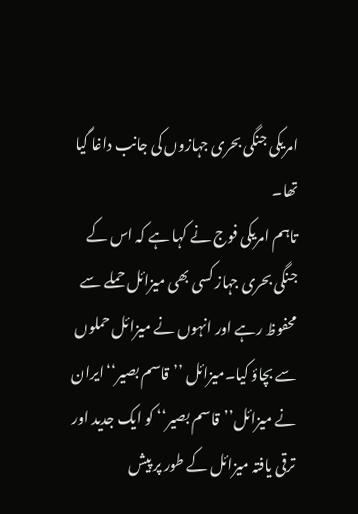امریکی جنگی بحری جہازوں کی جانب داغا گیا تھا۔
تاہم امریکی فوج نے کہا ہے کہ اس کے جنگی بحری جہاز کسی بھی میزائل حملے سے محفوظ رہے اور انہوں نے میزائل حملوں سے بچاؤ کیا۔میزائل ’’قاسم بصیر‘‘ایران نے میزائل’’قاسم بصیر‘‘ کو ایک جدید اور ترقی یافتہ میزائل کے طور پر پیش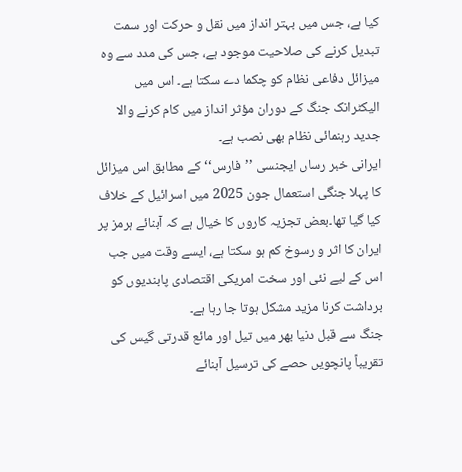کیا ہے، جس میں بہتر انداز میں نقل و حرکت اور سمت تبدیل کرنے کی صلاحیت موجود ہے، جس کی مدد سے وہ میزائل دفاعی نظام کو چکما دے سکتا ہے۔ اس میں الیکٹرانک جنگ کے دوران مؤثر انداز میں کام کرنے والا جدید رہنمائی نظام بھی نصب ہے۔
ایرانی خبر رساں ایجنسی ’’فارس‘‘ کے مطابق اس میزائل کا پہلا جنگی استعمال جون 2025 میں اسرائیل کے خلاف کیا گیا تھا۔بعض تجزیہ کاروں کا خیال ہے کہ آبنائے ہرمز پر ایران کا اثر و رسوخ کم ہو سکتا ہے، ایسے وقت میں جب اس کے لیے نئی اور سخت امریکی اقتصادی پابندیوں کو برداشت کرنا مزید مشکل ہوتا جا رہا ہے۔
جنگ سے قبل دنیا بھر میں تیل اور مائع قدرتی گیس کی تقریباً پانچویں حصے کی ترسیل آبنائے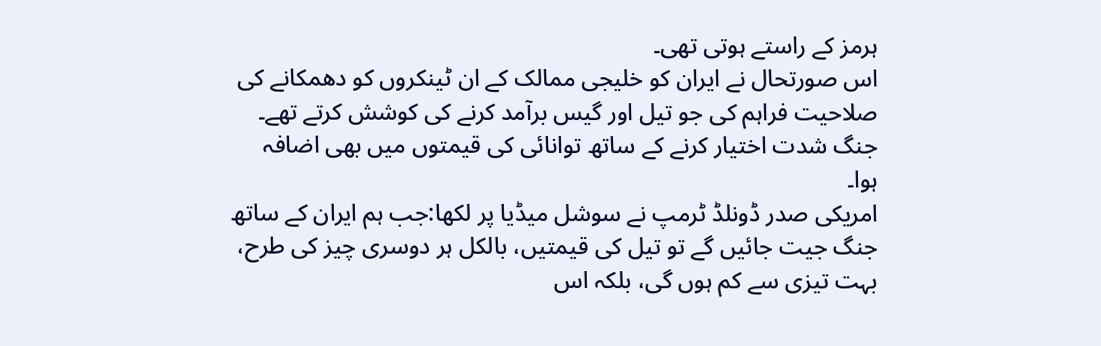ہرمز کے راستے ہوتی تھی۔
اس صورتحال نے ایران کو خلیجی ممالک کے ان ٹینکروں کو دھمکانے کی صلاحیت فراہم کی جو تیل اور گیس برآمد کرنے کی کوشش کرتے تھے۔
جنگ شدت اختیار کرنے کے ساتھ توانائی کی قیمتوں میں بھی اضافہ ہوا۔
امریکی صدر ڈونلڈ ٹرمپ نے سوشل میڈیا پر لکھا:جب ہم ایران کے ساتھ جنگ جیت جائیں گے تو تیل کی قیمتیں، بالکل ہر دوسری چیز کی طرح، بہت تیزی سے کم ہوں گی، بلکہ اس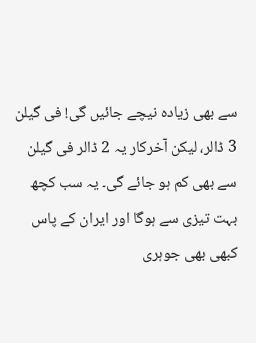سے بھی زیادہ نیچے جائیں گی! فی گیلن 3 ڈالر، لیکن آخرکار یہ 2 ڈالر فی گیلن سے بھی کم ہو جائے گی۔ یہ سب کچھ بہت تیزی سے ہوگا اور ایران کے پاس کبھی بھی جوہری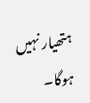ہتھیار نہیں ہوگا۔